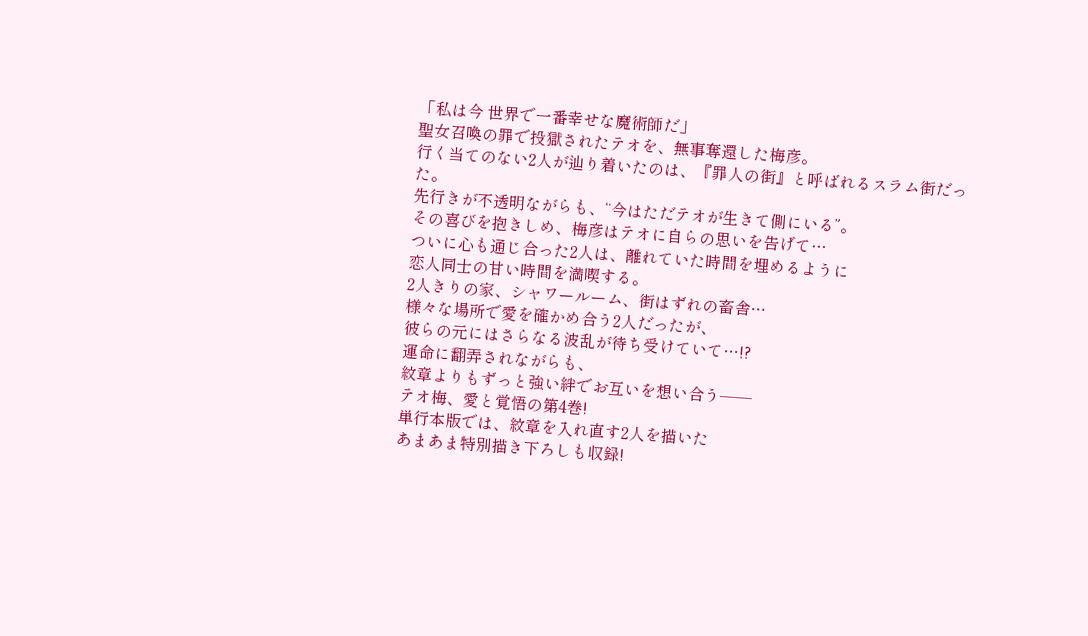「私は今 世界で一番幸せな魔術師だ」
聖女召喚の罪で投獄されたテオを、無事奪還した梅彦。
行く当てのない2人が辿り着いたのは、『罪人の街』と呼ばれるスラム街だった。
先行きが不透明ながらも、“今はただテオが生きて側にいる”。
その喜びを抱きしめ、梅彦はテオに自らの思いを告げて…
ついに心も通じ合った2人は、離れていた時間を埋めるように
恋人同士の甘い時間を満喫する。
2人きりの家、シャワールーム、街はずれの畜舎…
様々な場所で愛を確かめ合う2人だったが、
彼らの元にはさらなる波乱が待ち受けていて…!?
運命に翻弄されながらも、
紋章よりもずっと強い絆でお互いを想い合う──
テオ梅、愛と覚悟の第4巻!
単行本版では、紋章を入れ直す2人を描いた
あまあま特別描き下ろしも収録!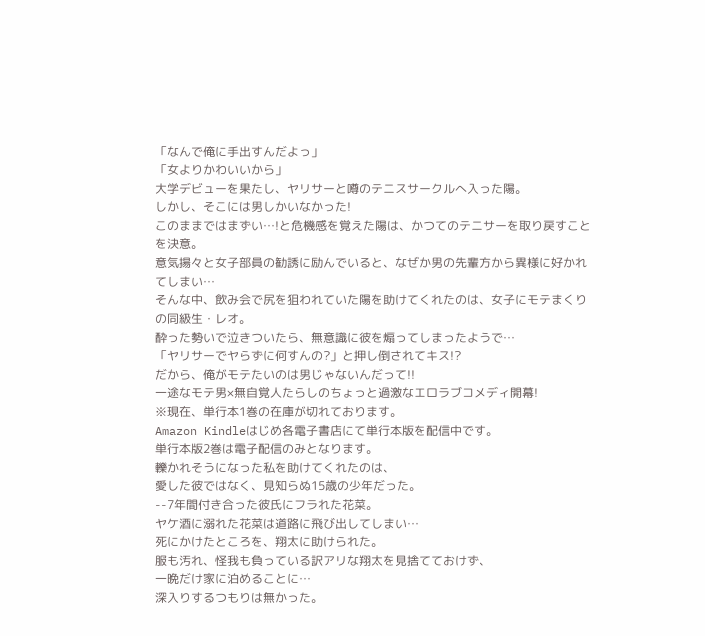「なんで俺に手出すんだよっ」
「女よりかわいいから」
大学デビューを果たし、ヤリサーと噂のテニスサークルへ入った陽。
しかし、そこには男しかいなかった!
このままではまずい…!と危機感を覚えた陽は、かつてのテニサーを取り戻すことを決意。
意気揚々と女子部員の勧誘に励んでいると、なぜか男の先輩方から異様に好かれてしまい…
そんな中、飲み会で尻を狙われていた陽を助けてくれたのは、女子にモテまくりの同級生・レオ。
酔った勢いで泣きついたら、無意識に彼を煽ってしまったようで…
「ヤリサーでヤらずに何すんの?」と押し倒されてキス!?
だから、俺がモテたいのは男じゃないんだって!!
一途なモテ男×無自覚人たらしのちょっと過激なエロラブコメディ開幕!
※現在、単行本1巻の在庫が切れております。
Amazon Kindleはじめ各電子書店にて単行本版を配信中です。
単行本版2巻は電子配信のみとなります。
轢かれそうになった私を助けてくれたのは、
愛した彼ではなく、見知らぬ15歳の少年だった。
--7年間付き合った彼氏にフラれた花菜。
ヤケ酒に溺れた花菜は道路に飛び出してしまい…
死にかけたところを、翔太に助けられた。
服も汚れ、怪我も負っている訳アリな翔太を見捨てておけず、
一晩だけ家に泊めることに…
深入りするつもりは無かった。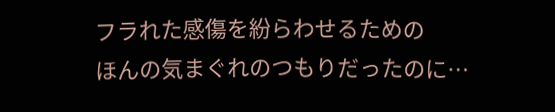フラれた感傷を紛らわせるための
ほんの気まぐれのつもりだったのに…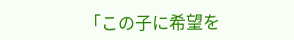「この子に希望を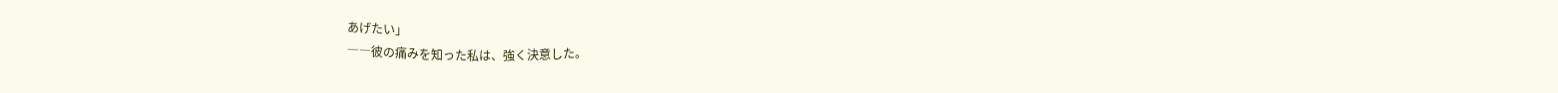あげたい」
――彼の痛みを知った私は、強く決意した。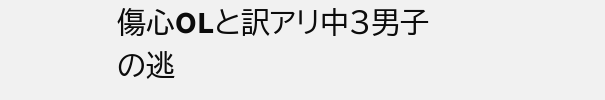傷心OLと訳アリ中3男子の逃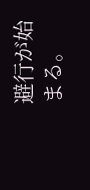避行が始まる。